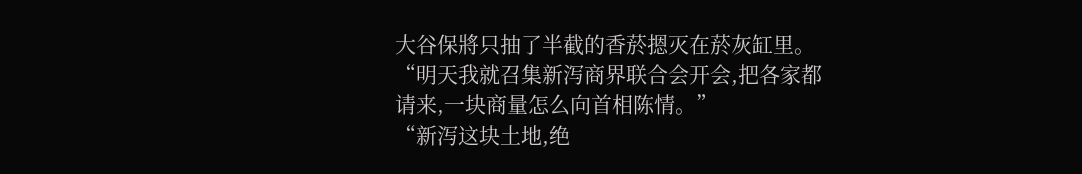大谷保將只抽了半截的香菸摁灭在菸灰缸里。
“明天我就召集新泻商界联合会开会,把各家都请来,一块商量怎么向首相陈情。”
“新泻这块土地,绝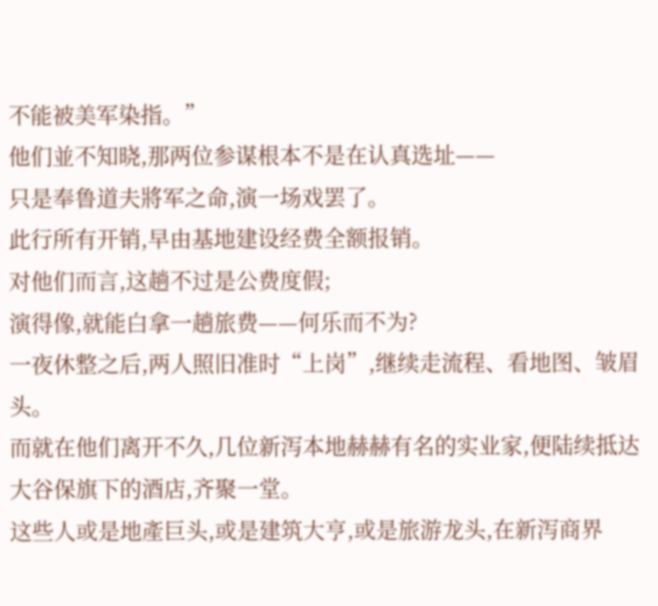不能被美军染指。”
他们並不知晓,那两位参谋根本不是在认真选址——
只是奉鲁道夫將军之命,演一场戏罢了。
此行所有开销,早由基地建设经费全额报销。
对他们而言,这趟不过是公费度假;
演得像,就能白拿一趟旅费——何乐而不为?
一夜休整之后,两人照旧准时“上岗”,继续走流程、看地图、皱眉头。
而就在他们离开不久,几位新泻本地赫赫有名的实业家,便陆续抵达大谷保旗下的酒店,齐聚一堂。
这些人或是地產巨头,或是建筑大亨,或是旅游龙头,在新泻商界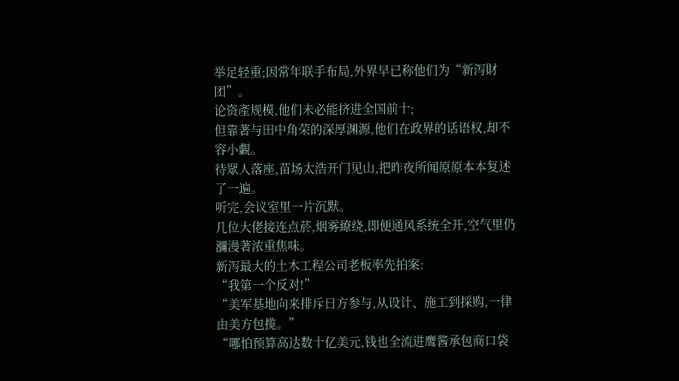举足轻重;因常年联手布局,外界早已称他们为“新泻財团”。
论资產规模,他们未必能挤进全国前十;
但靠著与田中角荣的深厚渊源,他们在政界的话语权,却不容小覷。
待眾人落座,苗场太浩开门见山,把昨夜所闻原原本本复述了一遍。
听完,会议室里一片沉默。
几位大佬接连点菸,烟雾繚绕,即便通风系统全开,空气里仍瀰漫著浓重焦味。
新泻最大的土木工程公司老板率先拍案:
“我第一个反对!”
“美军基地向来排斥日方参与,从设计、施工到採购,一律由美方包揽。”
“哪怕预算高达数十亿美元,钱也全流进鹰酱承包商口袋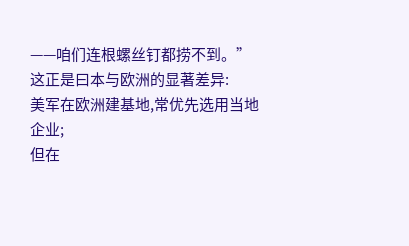——咱们连根螺丝钉都捞不到。”
这正是曰本与欧洲的显著差异:
美军在欧洲建基地,常优先选用当地企业;
但在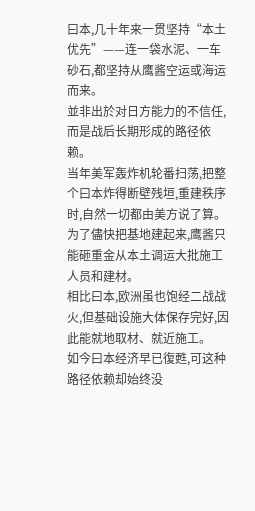曰本,几十年来一贯坚持“本土优先”——连一袋水泥、一车砂石,都坚持从鹰酱空运或海运而来。
並非出於对日方能力的不信任,而是战后长期形成的路径依赖。
当年美军轰炸机轮番扫荡,把整个曰本炸得断壁残垣,重建秩序时,自然一切都由美方说了算。
为了儘快把基地建起来,鹰酱只能砸重金从本土调运大批施工人员和建材。
相比曰本,欧洲虽也饱经二战战火,但基础设施大体保存完好,因此能就地取材、就近施工。
如今曰本经济早已復甦,可这种路径依赖却始终没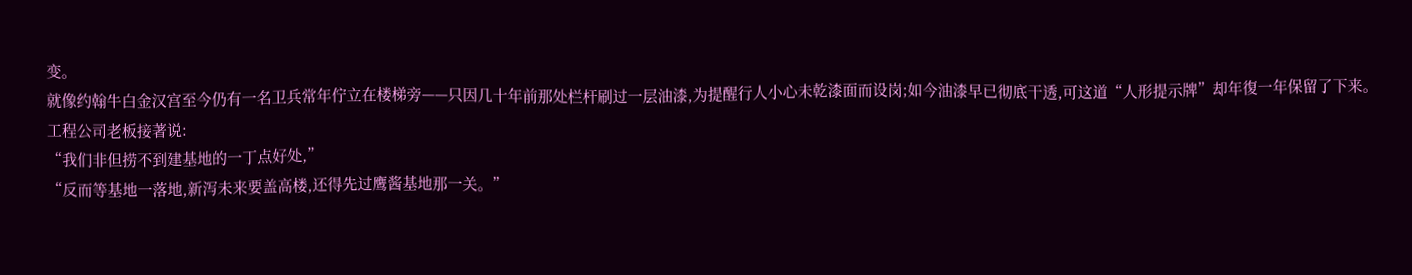变。
就像约翰牛白金汉宫至今仍有一名卫兵常年佇立在楼梯旁——只因几十年前那处栏杆刷过一层油漆,为提醒行人小心未乾漆面而设岗;如今油漆早已彻底干透,可这道“人形提示牌”却年復一年保留了下来。
工程公司老板接著说:
“我们非但捞不到建基地的一丁点好处,”
“反而等基地一落地,新泻未来要盖高楼,还得先过鹰酱基地那一关。”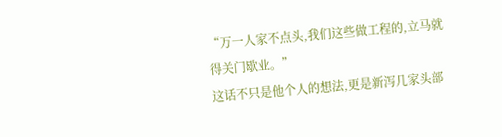“万一人家不点头,我们这些做工程的,立马就得关门歇业。”
这话不只是他个人的想法,更是新泻几家头部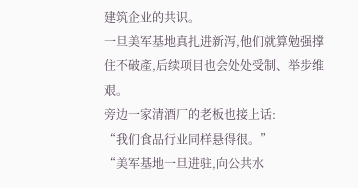建筑企业的共识。
一旦美军基地真扎进新泻,他们就算勉强撑住不破產,后续项目也会处处受制、举步维艰。
旁边一家清酒厂的老板也接上话:
“我们食品行业同样悬得很。”
“美军基地一旦进驻,向公共水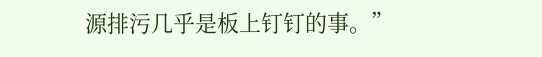源排污几乎是板上钉钉的事。”